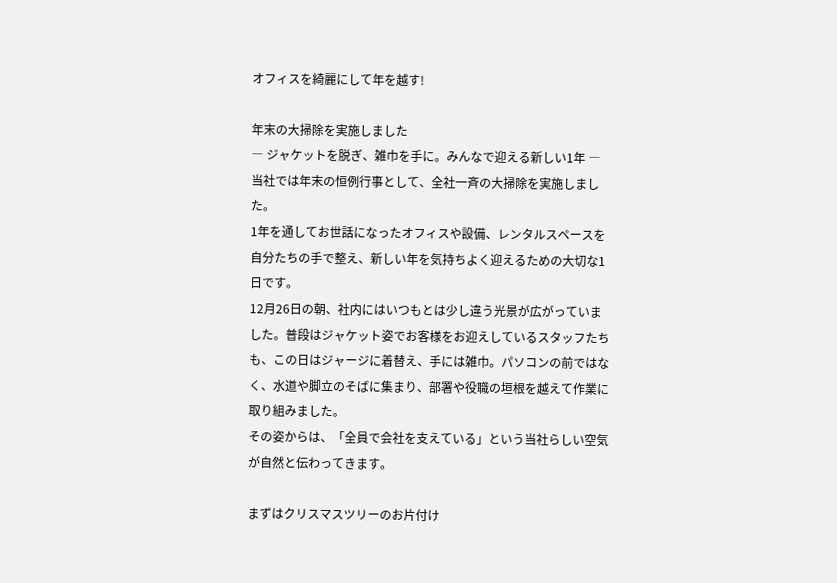オフィスを綺麗にして年を越す!

年末の大掃除を実施しました
― ジャケットを脱ぎ、雑巾を手に。みんなで迎える新しい1年 ―
当社では年末の恒例行事として、全社一斉の大掃除を実施しました。
1年を通してお世話になったオフィスや設備、レンタルスペースを自分たちの手で整え、新しい年を気持ちよく迎えるための大切な1日です。
12月26日の朝、社内にはいつもとは少し違う光景が広がっていました。普段はジャケット姿でお客様をお迎えしているスタッフたちも、この日はジャージに着替え、手には雑巾。パソコンの前ではなく、水道や脚立のそばに集まり、部署や役職の垣根を越えて作業に取り組みました。
その姿からは、「全員で会社を支えている」という当社らしい空気が自然と伝わってきます。

まずはクリスマスツリーのお片付け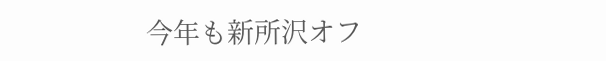今年も新所沢オフ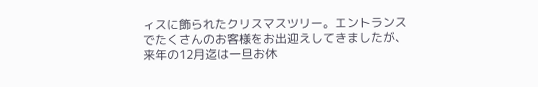ィスに飾られたクリスマスツリー。エントランスでたくさんのお客様をお出迎えしてきましたが、来年の12月迄は一旦お休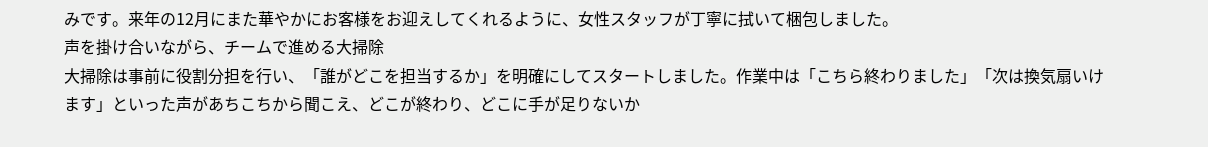みです。来年の12月にまた華やかにお客様をお迎えしてくれるように、女性スタッフが丁寧に拭いて梱包しました。
声を掛け合いながら、チームで進める大掃除
大掃除は事前に役割分担を行い、「誰がどこを担当するか」を明確にしてスタートしました。作業中は「こちら終わりました」「次は換気扇いけます」といった声があちこちから聞こえ、どこが終わり、どこに手が足りないか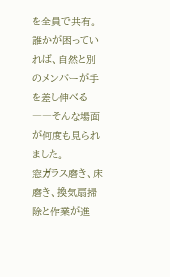を全員で共有。誰かが困っていれば、自然と別のメンバーが手を差し伸べる――そんな場面が何度も見られました。
窓ガラス磨き、床磨き、換気扇掃除と作業が進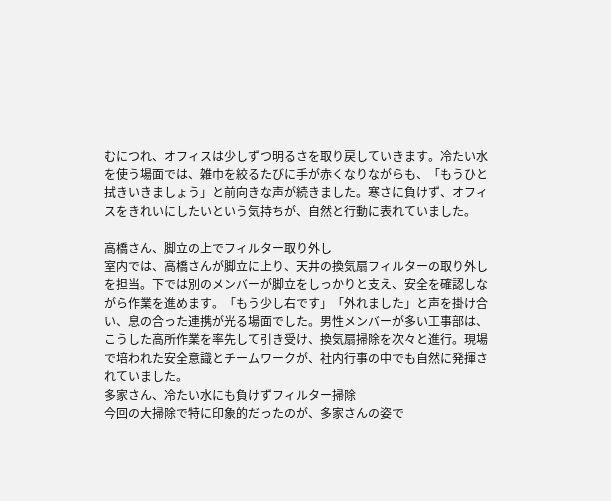むにつれ、オフィスは少しずつ明るさを取り戻していきます。冷たい水を使う場面では、雑巾を絞るたびに手が赤くなりながらも、「もうひと拭きいきましょう」と前向きな声が続きました。寒さに負けず、オフィスをきれいにしたいという気持ちが、自然と行動に表れていました。

高橋さん、脚立の上でフィルター取り外し
室内では、高橋さんが脚立に上り、天井の換気扇フィルターの取り外しを担当。下では別のメンバーが脚立をしっかりと支え、安全を確認しながら作業を進めます。「もう少し右です」「外れました」と声を掛け合い、息の合った連携が光る場面でした。男性メンバーが多い工事部は、こうした高所作業を率先して引き受け、換気扇掃除を次々と進行。現場で培われた安全意識とチームワークが、社内行事の中でも自然に発揮されていました。
多家さん、冷たい水にも負けずフィルター掃除
今回の大掃除で特に印象的だったのが、多家さんの姿で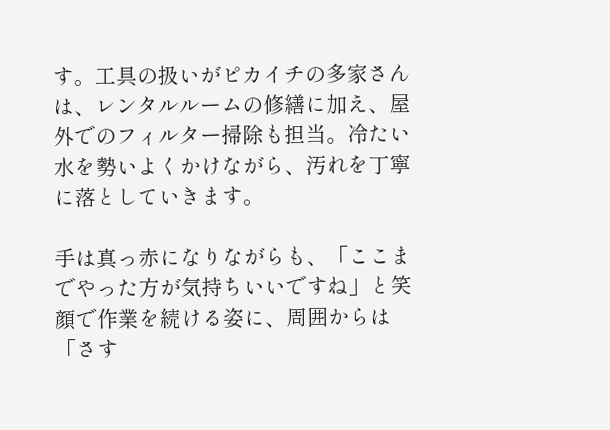す。工具の扱いがピカイチの多家さんは、レンタルルームの修繕に加え、屋外でのフィルター掃除も担当。冷たい水を勢いよくかけながら、汚れを丁寧に落としていきます。

手は真っ赤になりながらも、「ここまでやった方が気持ちいいですね」と笑顔で作業を続ける姿に、周囲からは「さす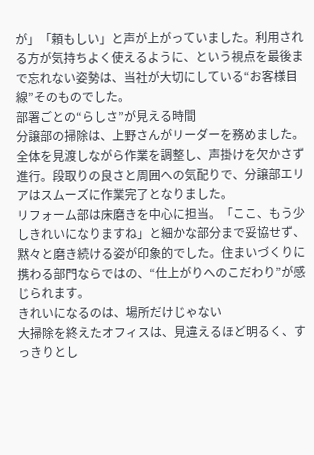が」「頼もしい」と声が上がっていました。利用される方が気持ちよく使えるように、という視点を最後まで忘れない姿勢は、当社が大切にしている“お客様目線”そのものでした。
部署ごとの“らしさ”が見える時間
分譲部の掃除は、上野さんがリーダーを務めました。全体を見渡しながら作業を調整し、声掛けを欠かさず進行。段取りの良さと周囲への気配りで、分譲部エリアはスムーズに作業完了となりました。
リフォーム部は床磨きを中心に担当。「ここ、もう少しきれいになりますね」と細かな部分まで妥協せず、黙々と磨き続ける姿が印象的でした。住まいづくりに携わる部門ならではの、“仕上がりへのこだわり”が感じられます。
きれいになるのは、場所だけじゃない
大掃除を終えたオフィスは、見違えるほど明るく、すっきりとし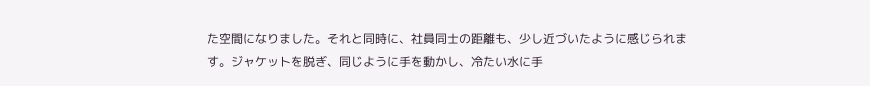た空間になりました。それと同時に、社員同士の距離も、少し近づいたように感じられます。ジャケットを脱ぎ、同じように手を動かし、冷たい水に手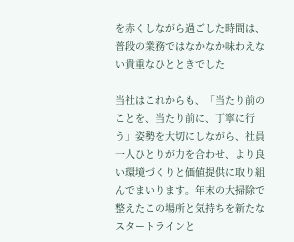を赤くしながら過ごした時間は、普段の業務ではなかなか味わえない貴重なひとときでした

当社はこれからも、「当たり前のことを、当たり前に、丁寧に行う」姿勢を大切にしながら、社員一人ひとりが力を合わせ、より良い環境づくりと価値提供に取り組んでまいります。年末の大掃除で整えたこの場所と気持ちを新たなスタートラインと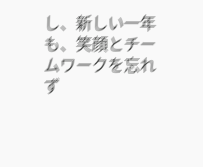し、新しい一年も、笑顔とチームワークを忘れず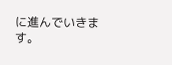に進んでいきます。